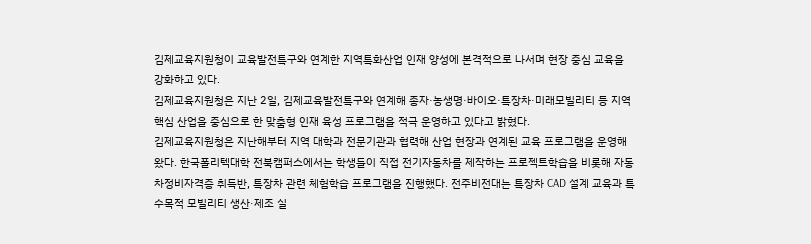김제교육지원청이 교육발전특구와 연계한 지역특화산업 인재 양성에 본격적으로 나서며 현장 중심 교육을 강화하고 있다.
김제교육지원청은 지난 2일, 김제교육발전특구와 연계해 종자·농생명·바이오·특장차·미래모빌리티 등 지역 핵심 산업을 중심으로 한 맞춤형 인재 육성 프로그램을 적극 운영하고 있다고 밝혔다.
김제교육지원청은 지난해부터 지역 대학과 전문기관과 협력해 산업 현장과 연계된 교육 프로그램을 운영해 왔다. 한국폴리텍대학 전북캠퍼스에서는 학생들이 직접 전기자동차를 제작하는 프로젝트학습을 비롯해 자동차정비자격증 취득반, 특장차 관련 체험학습 프로그램을 진행했다. 전주비전대는 특장차 CAD 설계 교육과 특수목적 모빌리티 생산·제조 실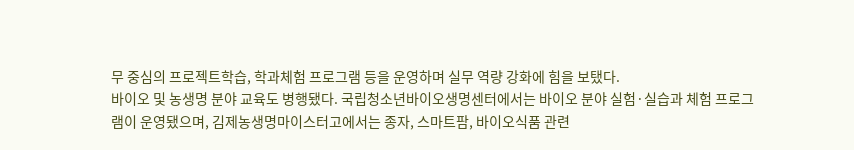무 중심의 프로젝트학습, 학과체험 프로그램 등을 운영하며 실무 역량 강화에 힘을 보탰다.
바이오 및 농생명 분야 교육도 병행됐다. 국립청소년바이오생명센터에서는 바이오 분야 실험·실습과 체험 프로그램이 운영됐으며, 김제농생명마이스터고에서는 종자, 스마트팜, 바이오식품 관련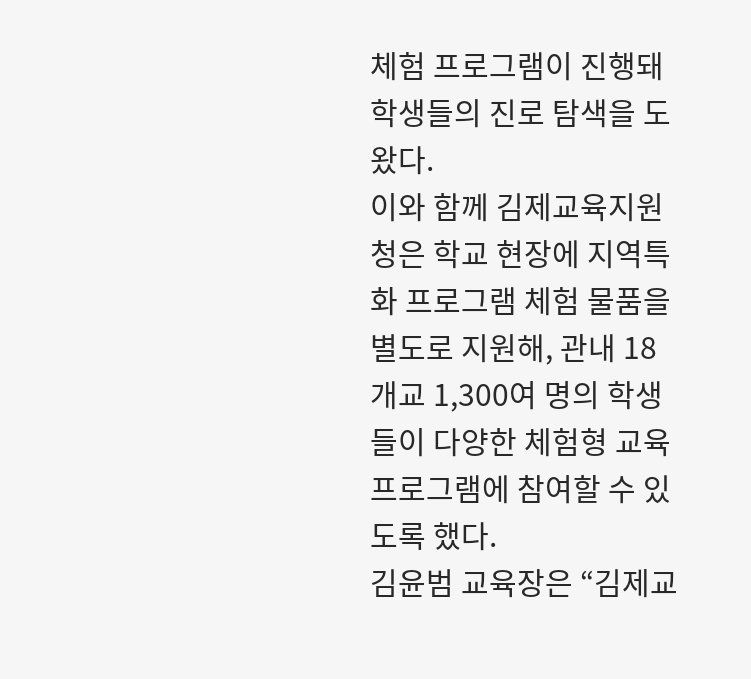체험 프로그램이 진행돼 학생들의 진로 탐색을 도왔다.
이와 함께 김제교육지원청은 학교 현장에 지역특화 프로그램 체험 물품을 별도로 지원해, 관내 18개교 1,300여 명의 학생들이 다양한 체험형 교육 프로그램에 참여할 수 있도록 했다.
김윤범 교육장은 “김제교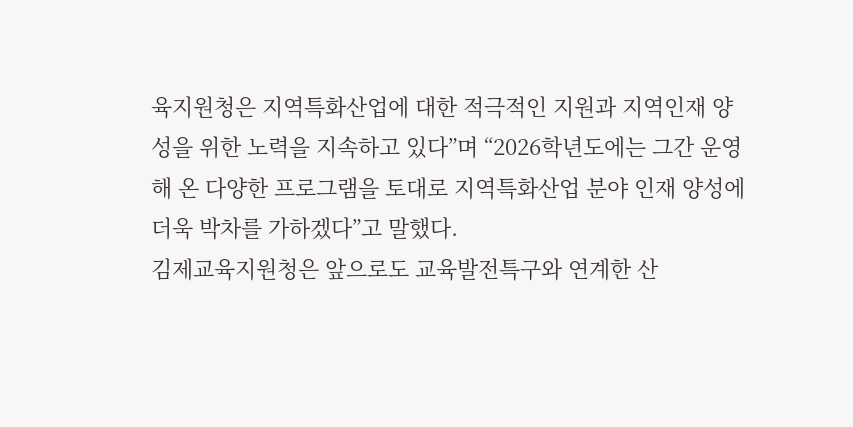육지원청은 지역특화산업에 대한 적극적인 지원과 지역인재 양성을 위한 노력을 지속하고 있다”며 “2026학년도에는 그간 운영해 온 다양한 프로그램을 토대로 지역특화산업 분야 인재 양성에 더욱 박차를 가하겠다”고 말했다.
김제교육지원청은 앞으로도 교육발전특구와 연계한 산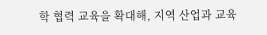학 협력 교육을 확대해, 지역 산업과 교육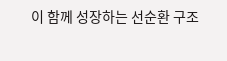이 함께 성장하는 선순환 구조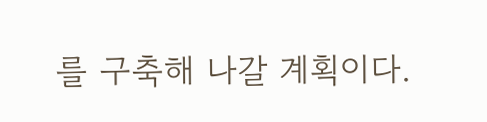를 구축해 나갈 계획이다.